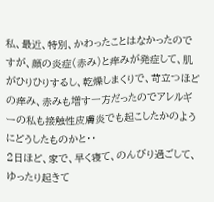私、最近、特別、かわったことはなかったのですが、顔の炎症(赤み)と痒みが発症して、肌がひりひりするし、乾燥しまくりで、苛立つほどの痒み、赤みも増す一方だったのでアレルギーの私も接触性皮膚炎でも起こしたかのようにどうしたものかと・・
2日ほど、家で、早く寝て、のんびり過ごして、ゆったり起きて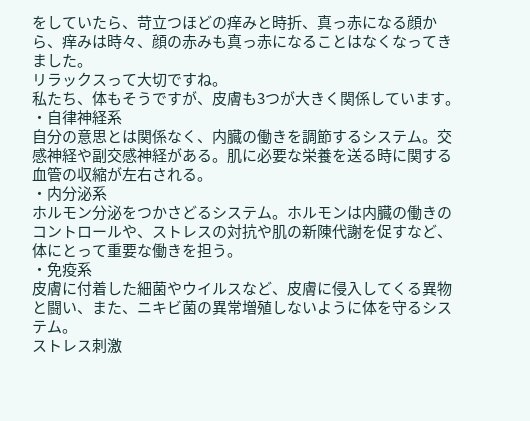をしていたら、苛立つほどの痒みと時折、真っ赤になる顔から、痒みは時々、顔の赤みも真っ赤になることはなくなってきました。
リラックスって大切ですね。
私たち、体もそうですが、皮膚も3つが大きく関係しています。
・自律神経系
自分の意思とは関係なく、内臓の働きを調節するシステム。交感神経や副交感神経がある。肌に必要な栄養を送る時に関する血管の収縮が左右される。
・内分泌系
ホルモン分泌をつかさどるシステム。ホルモンは内臓の働きのコントロールや、ストレスの対抗や肌の新陳代謝を促すなど、体にとって重要な働きを担う。
・免疫系
皮膚に付着した細菌やウイルスなど、皮膚に侵入してくる異物と闘い、また、ニキビ菌の異常増殖しないように体を守るシステム。
ストレス刺激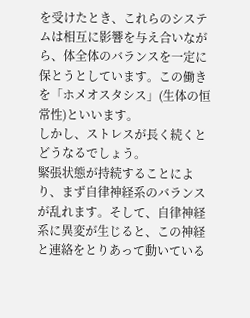を受けたとき、これらのシステムは相互に影響を与え合いながら、体全体のバランスを一定に保とうとしています。この働きを「ホメオスタシス」(生体の恒常性)といいます。
しかし、ストレスが長く続くとどうなるでしょう。
緊張状態が持続することにより、まず自律神経系のバランスが乱れます。そして、自律神経系に異変が生じると、この神経と連絡をとりあって動いている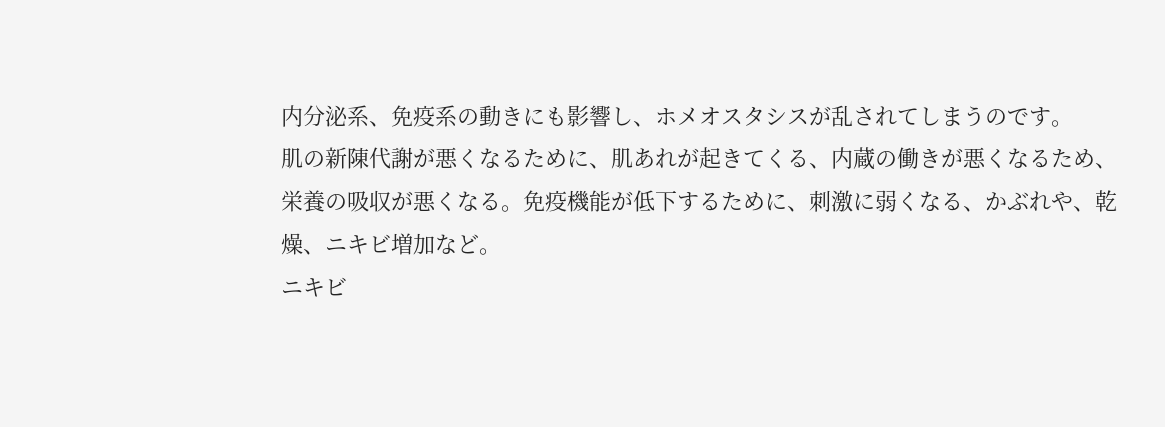内分泌系、免疫系の動きにも影響し、ホメオスタシスが乱されてしまうのです。
肌の新陳代謝が悪くなるために、肌あれが起きてくる、内蔵の働きが悪くなるため、栄養の吸収が悪くなる。免疫機能が低下するために、刺激に弱くなる、かぶれや、乾燥、ニキビ増加など。
ニキビ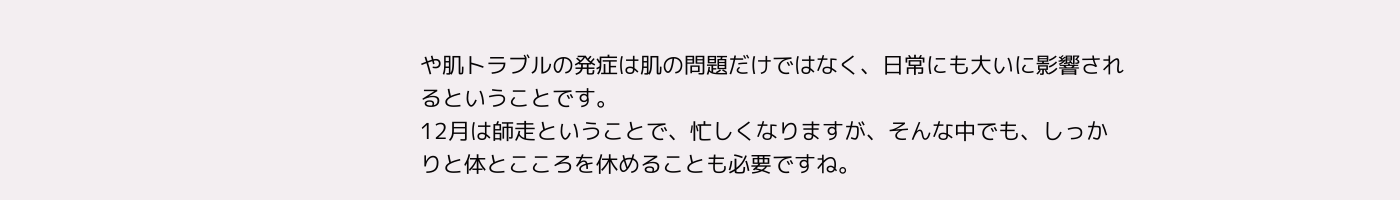や肌トラブルの発症は肌の問題だけではなく、日常にも大いに影響されるということです。
12月は師走ということで、忙しくなりますが、そんな中でも、しっかりと体とこころを休めることも必要ですね。